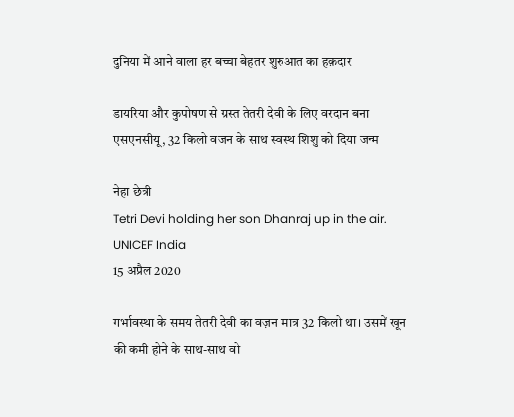दुनिया में आने वाला हर बच्चा बेहतर शुरुआत का हक़दार

डायरिया और कुपोषण से ग्रस्त तेतरी देवी के लिए वरदान बना एसएनसीयू, 32 किलो वजन के साथ स्वस्थ शिशु को दिया जन्म

नेहा छेत्री
Tetri Devi holding her son Dhanraj up in the air.
UNICEF India
15 अप्रैल 2020

गर्भावस्था के समय तेतरी देवी का वज़न मात्र 32 किलो था। उसमें खून की कमी होने के साथ-साथ वो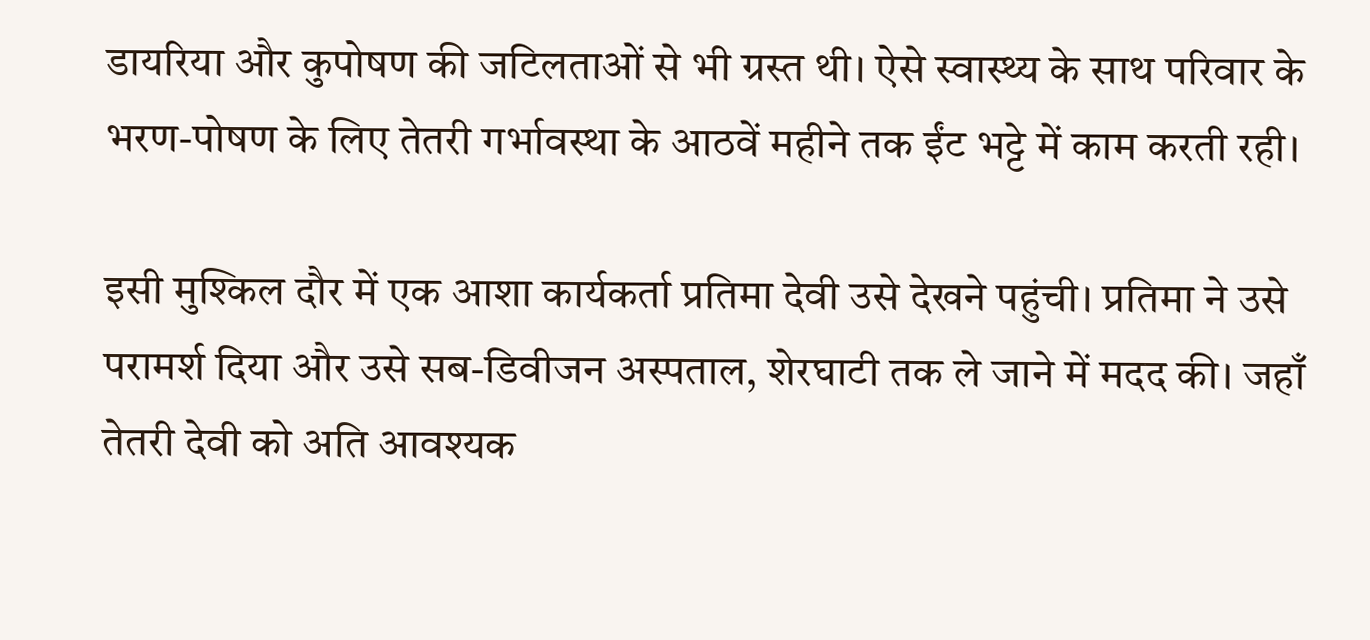डायरिया और कुपोषण की जटिलताओं से भी ग्रस्त थी। ऐसे स्वास्थ्य के साथ परिवार के भरण-पोषण के लिए तेतरी गर्भावस्था के आठवें महीने तक ईंट भट्टे में काम करती रही।

इसी मुश्किल दौर में एक आशा कार्यकर्ता प्रतिमा देवी उसे देखने पहुंची। प्रतिमा ने उसे परामर्श दिया और उसे सब-डिवीजन अस्पताल, शेरघाटी तक ले जाने में मदद की। जहाँ तेतरी देवी को अति आवश्यक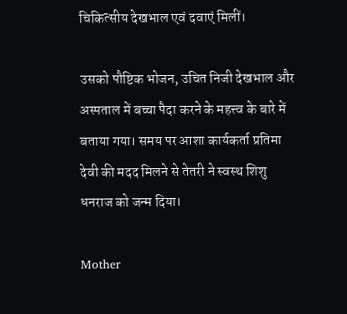चिकित्सीय देखभाल एवं दवाएं मिलीं।

उसको पौष्टिक भोजन, उचित निजी देखभाल और अस्पताल में बच्चा पैदा करने के महत्त्व के बारे में बताया गया। समय पर आशा कार्यकर्ता प्रतिमा देवी की मदद मिलने से तेतरी ने स्वस्थ शिशु धनराज को जन्म दिया।

Mother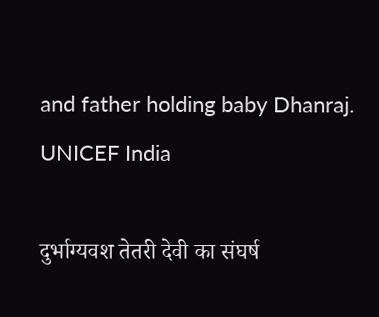and father holding baby Dhanraj.
UNICEF India

दुर्भाग्यवश तेतरी देवी का संघर्ष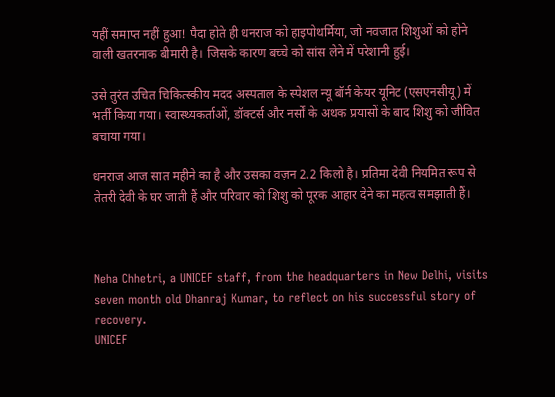यहीं समाप्त नहीं हुआ! पैदा होते ही धनराज को हाइपोथर्मिया, जो नवजात शिशुओं को होने वाली खतरनाक बीमारी है। जिसके कारण बच्चे को सांस लेने में परेशानी हुई।

उसे तुरंत उचित चिकित्स्कीय मदद अस्पताल के स्पेशल न्यू बॉर्न केयर यूनिट (एसएनसीयू) में भर्ती किया गया। स्वास्थ्यकर्ताओं, डॉक्टर्स और नर्सों के अथक प्रयासों के बाद शिशु को जीवित बचाया गया।

धनराज आज सात महीने का है और उसका वज़न 2.2 किलो है। प्रतिमा देवी नियमित रूप से तेतरी देवी के घर जाती हैं और परिवार को शिशु को पूरक आहार देने का महत्व समझाती हैं।



Neha Chhetri, a UNICEF staff, from the headquarters in New Delhi, visits seven month old Dhanraj Kumar, to reflect on his successful story of recovery.
UNICEF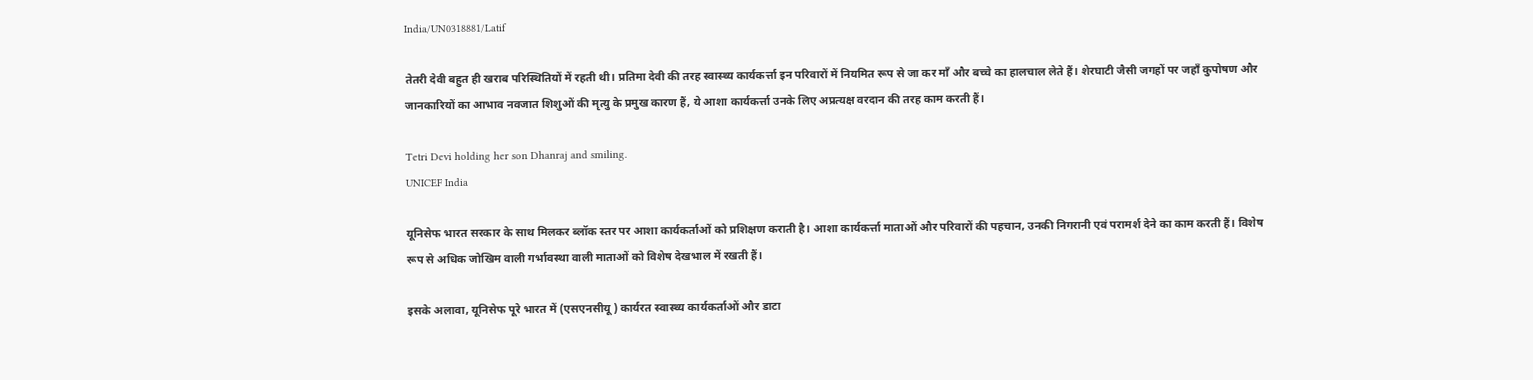India/UN0318881/Latif

तेतरी देवी बहुत ही खराब परिस्थितियों में रहती थी। प्रतिमा देवी की तरह स्वास्थ्य कार्यकर्त्ता इन परिवारों में नियमित रूप से जा कर माँ और बच्चे का हालचाल लेते हैं। शेरघाटी जैसी जगहों पर जहाँ कुपोषण और जानकारियों का आभाव नवजात शिशुओं की मृत्यु के प्रमुख कारण हैं, ये आशा कार्यकर्त्ता उनके लिए अप्रत्यक्ष वरदान की तरह काम करती हैं।

Tetri Devi holding her son Dhanraj and smiling.
UNICEF India

यूनिसेफ भारत सरकार के साथ मिलकर ब्लॉक स्तर पर आशा कार्यकर्ताओं को प्रशिक्षण कराती है। आशा कार्यकर्त्ता माताओं और परिवारों की पहचान, उनकी निगरानी एवं परामर्श देने का काम करती हैं। विशेष रूप से अधिक जोखिम वाली गर्भावस्था वाली माताओं को विशेष देखभाल में रखती हैं।

इसके अलावा, यूनिसेफ पूरे भारत में (एसएनसीयू) कार्यरत स्वास्थ्य कार्यकर्ताओं और डाटा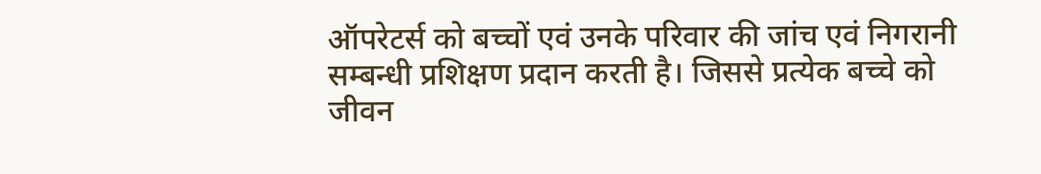ऑपरेटर्स को बच्चों एवं उनके परिवार की जांच एवं निगरानी सम्बन्धी प्रशिक्षण प्रदान करती है। जिससे प्रत्येक बच्चे को जीवन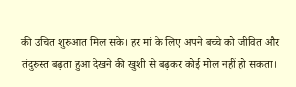की उचित शुरुआत मिल सके। हर मां के लिए अपने बच्चे को जीवित और तंदुरुस्त बढ़ता हुआ देखने की खुशी से बढ़कर कोई मोल नहीं हो सकता।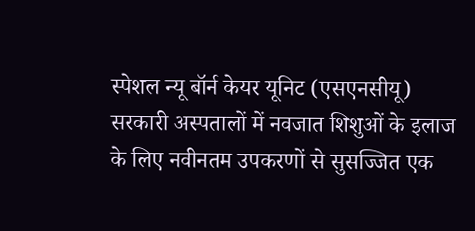स्पेशल न्यू बॉर्न केयर यूनिट (एसएनसीयू) सरकारी अस्पतालों में नवजात शिशुओं के इलाज के लिए नवीनतम उपकरणों से सुसज्जित एक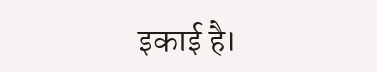इकाई है।